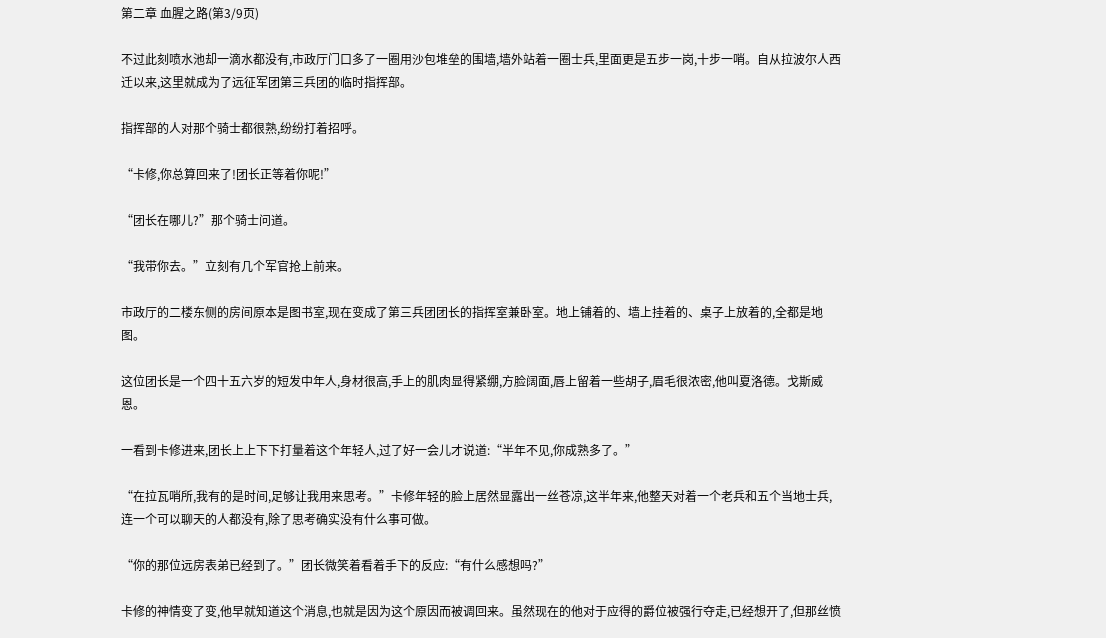第二章 血腥之路(第3/9页)

不过此刻喷水池却一滴水都没有,市政厅门口多了一圈用沙包堆垒的围墙,墙外站着一圈士兵,里面更是五步一岗,十步一哨。自从拉波尔人西迁以来,这里就成为了远征军团第三兵团的临时指挥部。

指挥部的人对那个骑士都很熟,纷纷打着招呼。

“卡修,你总算回来了!团长正等着你呢!”

“团长在哪儿?”那个骑士问道。

“我带你去。”立刻有几个军官抢上前来。

市政厅的二楼东侧的房间原本是图书室,现在变成了第三兵团团长的指挥室兼卧室。地上铺着的、墙上挂着的、桌子上放着的,全都是地图。

这位团长是一个四十五六岁的短发中年人,身材很高,手上的肌肉显得紧绷,方脸阔面,唇上留着一些胡子,眉毛很浓密,他叫夏洛德。戈斯威恩。

一看到卡修进来,团长上上下下打量着这个年轻人,过了好一会儿才说道:“半年不见,你成熟多了。”

“在拉瓦哨所,我有的是时间,足够让我用来思考。”卡修年轻的脸上居然显露出一丝苍凉,这半年来,他整天对着一个老兵和五个当地士兵,连一个可以聊天的人都没有,除了思考确实没有什么事可做。

“你的那位远房表弟已经到了。”团长微笑着看着手下的反应:“有什么感想吗?”

卡修的神情变了变,他早就知道这个消息,也就是因为这个原因而被调回来。虽然现在的他对于应得的爵位被强行夺走,已经想开了,但那丝愤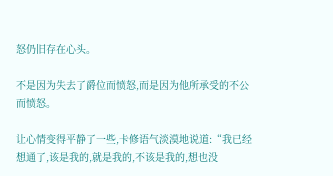怒仍旧存在心头。

不是因为失去了爵位而愤怒,而是因为他所承受的不公而愤怒。

让心情变得平静了一些,卡修语气淡漠地说道:“我已经想通了,该是我的,就是我的,不该是我的,想也没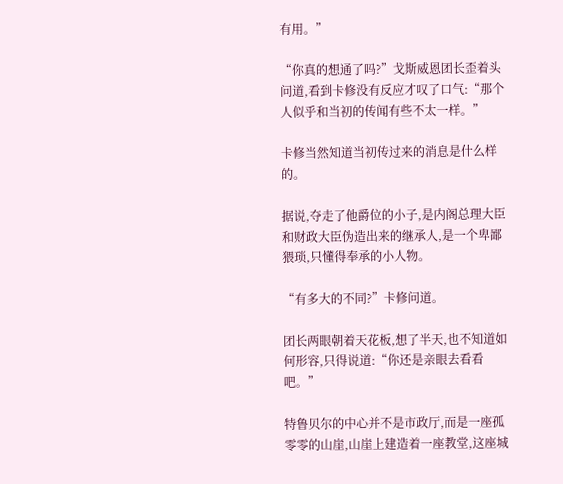有用。”

“你真的想通了吗?”戈斯威恩团长歪着头问道,看到卡修没有反应才叹了口气:“那个人似乎和当初的传闻有些不太一样。”

卡修当然知道当初传过来的消息是什么样的。

据说,夺走了他爵位的小子,是内阁总理大臣和财政大臣伪造出来的继承人,是一个卑鄙猥琐,只懂得奉承的小人物。

“有多大的不同?”卡修问道。

团长两眼朝着天花板,想了半天,也不知道如何形容,只得说道:“你还是亲眼去看看吧。”

特鲁贝尔的中心并不是市政厅,而是一座孤零零的山崖,山崖上建造着一座教堂,这座城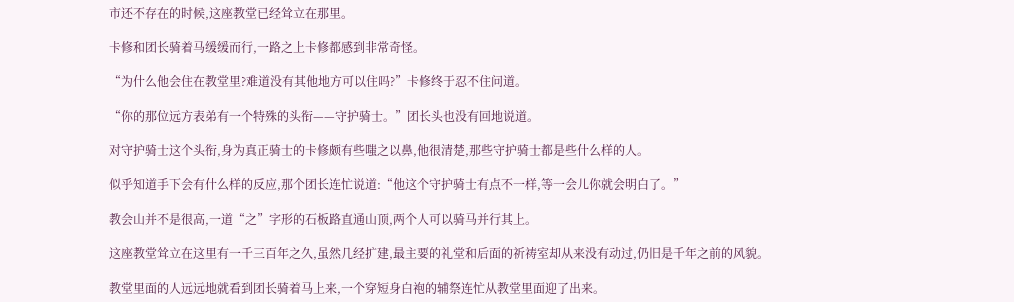市还不存在的时候,这座教堂已经耸立在那里。

卡修和团长骑着马缓缓而行,一路之上卡修都感到非常奇怪。

“为什么他会住在教堂里?难道没有其他地方可以住吗?”卡修终于忍不住问道。

“你的那位远方表弟有一个特殊的头衔——守护骑士。”团长头也没有回地说道。

对守护骑士这个头衔,身为真正骑士的卡修颇有些嗤之以鼻,他很清楚,那些守护骑士都是些什么样的人。

似乎知道手下会有什么样的反应,那个团长连忙说道:“他这个守护骑士有点不一样,等一会儿你就会明白了。”

教会山并不是很高,一道“之”字形的石板路直通山顶,两个人可以骑马并行其上。

这座教堂耸立在这里有一千三百年之久,虽然几经扩建,最主要的礼堂和后面的祈祷室却从来没有动过,仍旧是千年之前的风貌。

教堂里面的人远远地就看到团长骑着马上来,一个穿短身白袍的辅祭连忙从教堂里面迎了出来。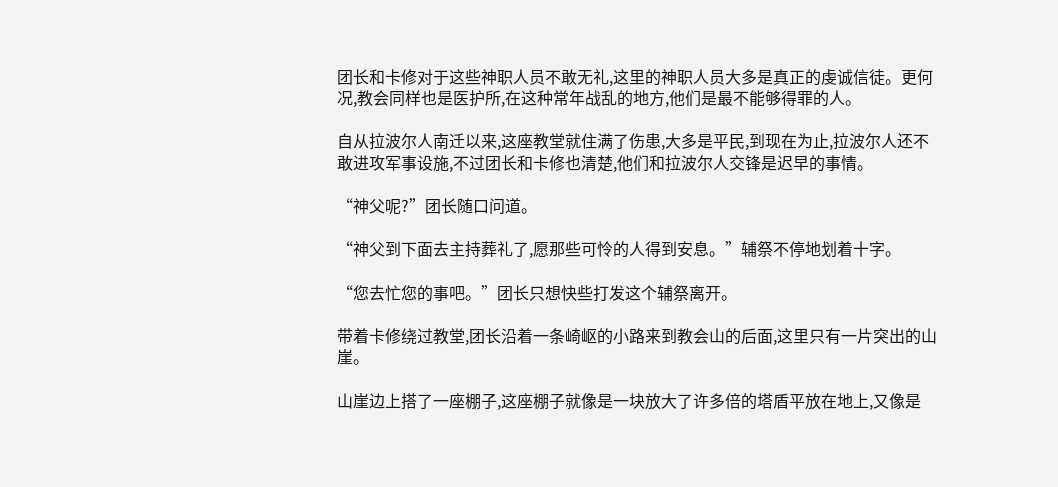团长和卡修对于这些神职人员不敢无礼,这里的神职人员大多是真正的虔诚信徒。更何况,教会同样也是医护所,在这种常年战乱的地方,他们是最不能够得罪的人。

自从拉波尔人南迁以来,这座教堂就住满了伤患,大多是平民,到现在为止,拉波尔人还不敢进攻军事设施,不过团长和卡修也清楚,他们和拉波尔人交锋是迟早的事情。

“神父呢?”团长随口问道。

“神父到下面去主持葬礼了,愿那些可怜的人得到安息。”辅祭不停地划着十字。

“您去忙您的事吧。”团长只想快些打发这个辅祭离开。

带着卡修绕过教堂,团长沿着一条崎岖的小路来到教会山的后面,这里只有一片突出的山崖。

山崖边上搭了一座棚子,这座棚子就像是一块放大了许多倍的塔盾平放在地上,又像是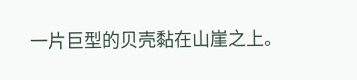一片巨型的贝壳黏在山崖之上。